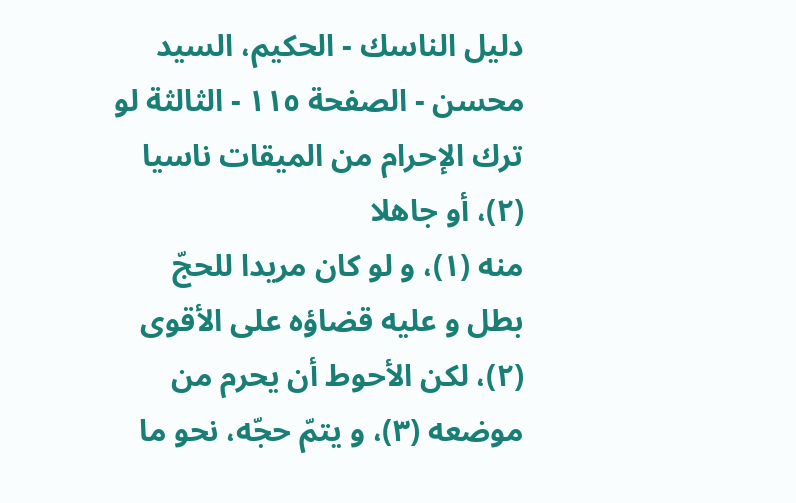دليل الناسك - الحكيم، السيد محسن - الصفحة ١١٥ - الثالثة لو ترك الإحرام من الميقات ناسيا (٢)، أو جاهلا
منه (١)، و لو كان مريدا للحجّ بطل و عليه قضاؤه على الأقوى (٢)، لكن الأحوط أن يحرم من موضعه (٣)، و يتمّ حجّه، نحو ما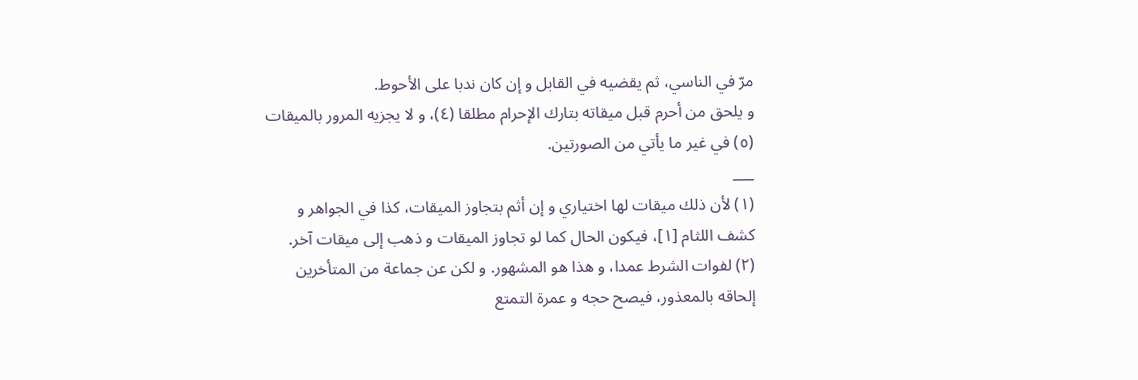مرّ في الناسي، ثم يقضيه في القابل و إن كان ندبا على الأحوط.
و يلحق من أحرم قبل ميقاته بتارك الإحرام مطلقا (٤)، و لا يجزيه المرور بالميقات (٥) في غير ما يأتي من الصورتين.
___
(١) لأن ذلك ميقات لها اختياري و إن أثم بتجاوز الميقات، كذا في الجواهر و كشف اللثام [١]، فيكون الحال كما لو تجاوز الميقات و ذهب إلى ميقات آخر.
(٢) لفوات الشرط عمدا، و هذا هو المشهور. و لكن عن جماعة من المتأخرين إلحاقه بالمعذور، فيصح حجه و عمرة التمتع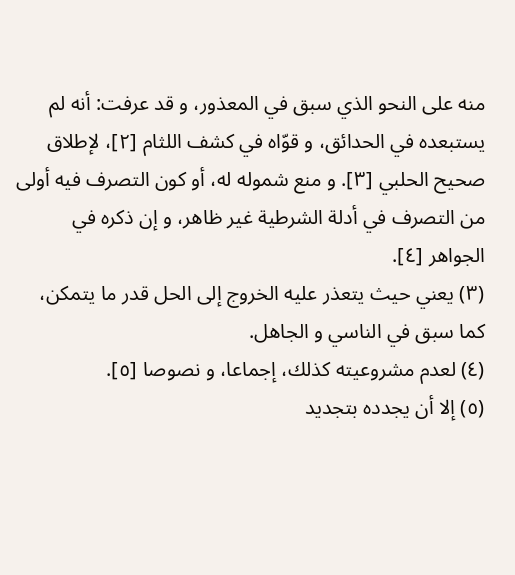منه على النحو الذي سبق في المعذور، و قد عرفت: أنه لم يستبعده في الحدائق، و قوّاه في كشف اللثام [٢]، لإطلاق صحيح الحلبي [٣]. و منع شموله له، أو كون التصرف فيه أولى من التصرف في أدلة الشرطية غير ظاهر، و إن ذكره في الجواهر [٤].
(٣) يعني حيث يتعذر عليه الخروج إلى الحل قدر ما يتمكن، كما سبق في الناسي و الجاهل.
(٤) لعدم مشروعيته كذلك، إجماعا، و نصوصا [٥].
(٥) إلا أن يجدده بتجديد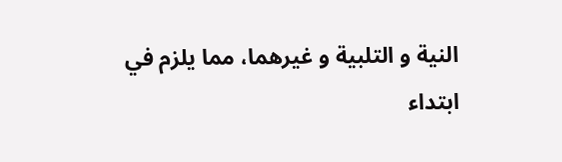النية و التلبية و غيرهما، مما يلزم في ابتداء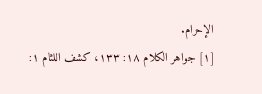الإحرام.
[١] جواهر الكلام ١٨: ١٣٣، كشف اللثام ١: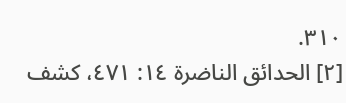٣١٠.
[٢] الحدائق الناضرة ١٤: ٤٧١، كشف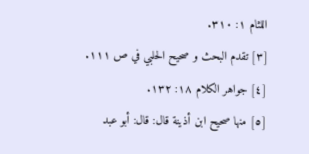اللثام ١: ٣١٠.
[٣] تقدم البحث و صحيح الحلبي في ص ١١١.
[٤] جواهر الكلام ١٨: ١٣٢.
[٥] منها صحيح ابن أذينة قال: قال: أبو عبد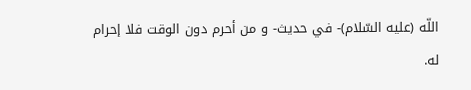اللّه (عليه السّلام)- في حديث- و من أحرم دون الوقت فلا إحرام له.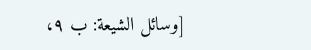[وسائل الشيعة: ب ٩،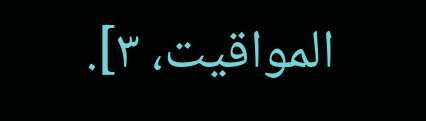المواقيت، ٣].